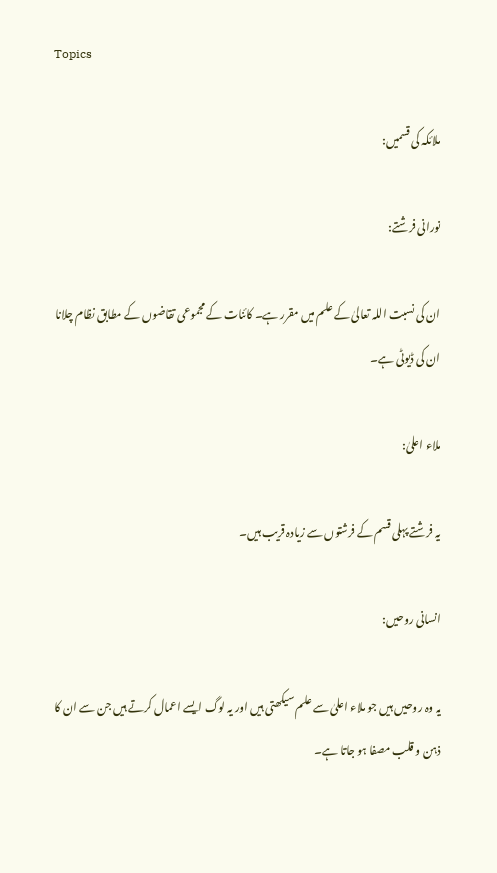Topics

ملائکہ کی قسمیں:

نورانی فرشتے:

ان کی نسبت اللہ تعالیٰ کے علم میں مقرر ہے۔ کائنات کے مجموعی تقاضوں کے مطابق نظام چلانا ان کی ڈیوٹی ہے۔

ملاء اعلیٰ:

یہ فرشتے پہلی قسم کے فرشتوں سے زیادہ قریب ہیں۔

انسانی روحیں:

یہ وہ روحیں ہیں جو ملاء اعلیٰ سے علم سیکھتی ہیں اور یہ لوگ ایسے اعمال کرتے ہیں جن سے ان کا ذہن و قلب مصفا ہو جاتا ہے۔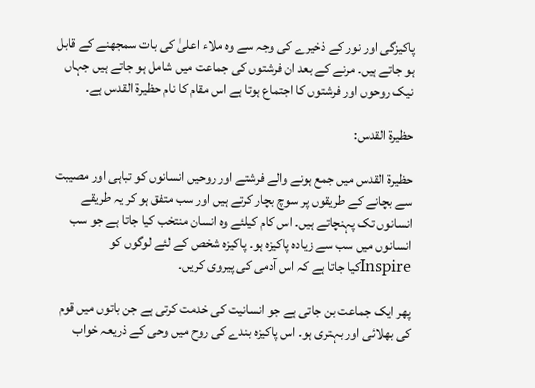پاکیزگی اور نور کے ذخیرے کی وجہ سے وہ ملاء اعلیٰ کی بات سمجھنے کے قابل ہو جاتے ہیں۔ مرنے کے بعد ان فرشتوں کی جماعت میں شامل ہو جاتے ہیں جہاں نیک روحوں اور فرشتوں کا اجتماع ہوتا ہے اس مقام کا نام حظیرۃ القدس ہے۔

حظیرۃ القدس:

حظیرۃ القدس میں جمع ہونے والے فرشتے اور روحیں انسانوں کو تباہی اور مصیبت سے بچانے کے طریقوں پر سوچ بچار کرتے ہیں اور سب متفق ہو کر یہ طریقے انسانوں تک پہنچاتے ہیں۔ اس کام کیلئے وہ انسان منتخب کیا جاتا ہے جو سب انسانوں میں سب سے زیادہ پاکیزہ ہو۔ پاکیزہ شخص کے لئے لوگوں کو Inspireکیا جاتا ہے کہ اس آدمی کی پیروی کریں۔

پھر ایک جماعت بن جاتی ہے جو انسانیت کی خدمت کرتی ہے جن باتوں میں قوم کی بھلائی اور بہتری ہو۔ اس پاکیزہ بندے کی روح میں وحی کے ذریعہ خواب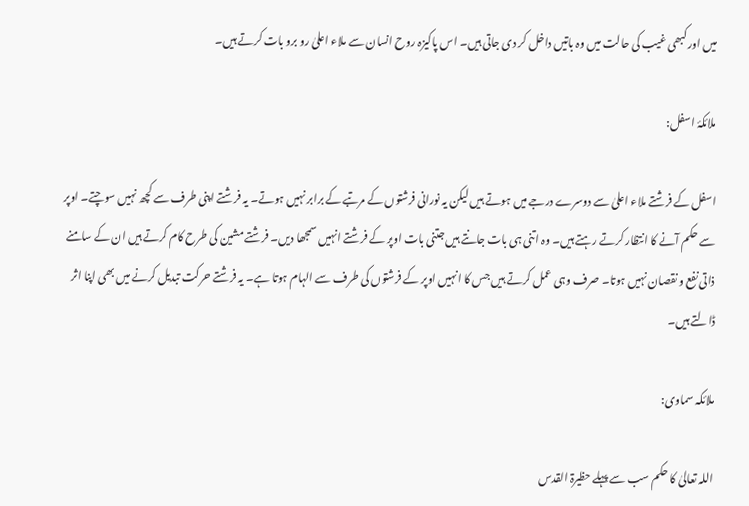میں اور کبھی غیب کی حالت میں وہ باتیں داخل کر دی جاتی ہیں۔ اس پاکیزہ روح انسان سے ملاء اعلیٰ رو برو بات کرتے ہیں۔

ملائکۂ اسفل:

اسفل کے فرشتے ملاء اعلیٰ سے دوسرے درجے میں ہوتے ہیں لیکن یہ نورانی فرشتوں کے مرتبے کے برابر نہیں ہوتے۔ یہ فرشتے اپنی طرف سے کچھ نہیں سوچتے۔ اوپر سے حکم آنے کا انتظار کرتے رہتے ہیں۔ وہ اتنی ہی بات جانتے ہیں جتنی بات اوپر کے فرشتے انہیں سمجھا دیں۔ فرشتے مشین کی طرح کام کرتے ہیں ان کے سامنے ذاتی نفع و نقصان نہیں ہوتا۔ صرف وہی عمل کرتے ہیں جس کا انہیں اوپر کے فرشتوں کی طرف سے الہام ہوتا ہے۔ یہ فرشتے حرکت تبدیل کرنے میں بھی اپنا اثر ڈالتے ہیں۔

ملائکہ سماوی:

اللہ تعالیٰ کا حکم سب سے پہلے حظیرۃ القدس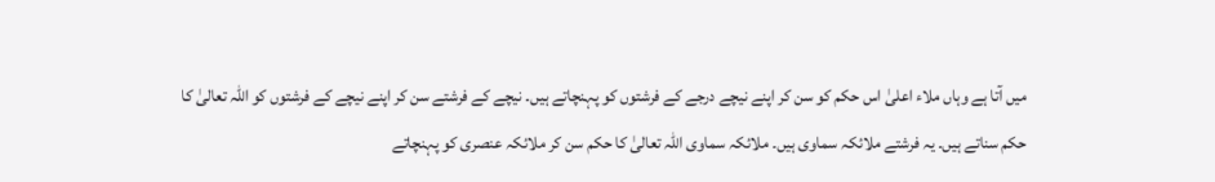میں آتا ہے وہاں ملاء اعلیٰ اس حکم کو سن کر اپنے نیچے درجے کے فرشتوں کو پہنچاتے ہیں۔ نیچے کے فرشتے سن کر اپنے نیچے کے فرشتوں کو اللہ تعالیٰ کا حکم سناتے ہیں۔ یہ فرشتے ملائکہ سماوی ہیں۔ ملائکہ سماوی اللہ تعالیٰ کا حکم سن کر ملائکہ عنصری کو پہنچاتے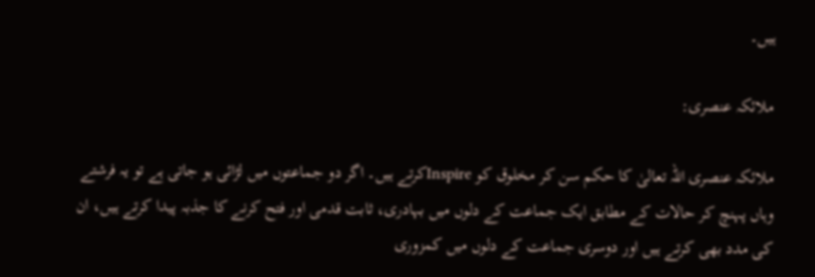ہیں۔

ملائکہ عنصری:

ملائکہ عنصری اللہ تعالیٰ کا حکم سن کر مخلوق کو Inspireکرتے ہیں۔ اگر دو جماعتوں میں لڑائی ہو جاتی ہے تو یہ فرشتے وہاں پہنچ کر حالات کے مطابق ایک جماعت کے دلوں میں بہادری، ثابت قدمی اور فتح کرنے کا جذبہ پیدا کرتے ہیں، ان کی مدد بھی کرتے ہیں اور دوسری جماعت کے دلوں میں کمزوری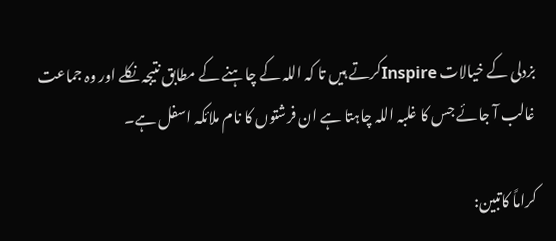بزدلی کے خیالات Inspireکرتے ہیں تا کہ اللہ کے چاہنے کے مطابق نتیجہ نکلے اور وہ جماعت غالب آ جائے جس کا غلبہ اللہ چاہتا ہے ان فرشتوں کا نام ملائکہ اسفل ہے۔

کراماً کاتبین: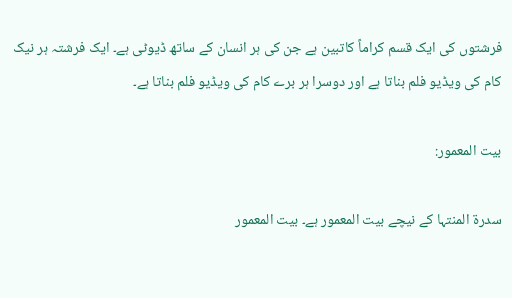فرشتوں کی ایک قسم کراماً کاتبین ہے جن کی ہر انسان کے ساتھ ڈیوٹی ہے۔ ایک فرشتہ ہر نیک کام کی ویڈیو فلم بناتا ہے اور دوسرا ہر برے کام کی ویڈیو فلم بناتا ہے۔

بیت المعمور:

سدرۃ المنتہا کے نیچے بیت المعمور ہے۔ بیت المعمور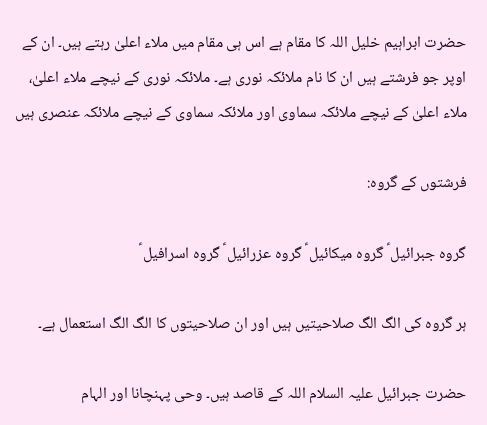حضرت ابراہیم خلیل اللہ کا مقام ہے اس ہی مقام میں ملاء اعلیٰ رہتے ہیں۔ ان کے اوپر جو فرشتے ہیں ان کا نام ملائکہ نوری ہے۔ ملائکہ نوری کے نیچے ملاء اعلیٰ، ملاء اعلیٰ کے نیچے ملائکہ سماوی اور ملائکہ سماوی کے نیچے ملائکہ عنصری ہیں

فرشتوں کے گروہ:

گروہ جبرائیل ؑ گروہ میکائیل ؑ گروہ عزرائیل ؑ گروہ اسرافیل ؑ

ہر گروہ کی الگ الگ صلاحیتیں ہیں اور ان صلاحیتوں کا الگ الگ استعمال ہے۔

حضرت جبرائیل علیہ السلام اللہ کے قاصد ہیں۔ وحی پہنچانا اور الہام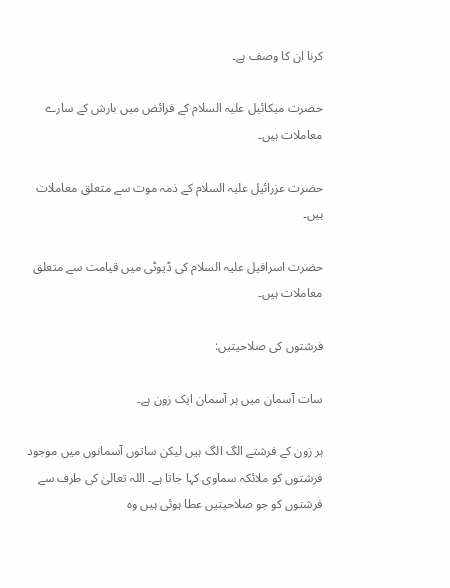کرنا ان کا وصف ہے۔

حضرت میکائیل علیہ السلام کے فرائض میں بارش کے سارے معاملات ہیں۔

حضرت عزرائیل علیہ السلام کے ذمہ موت سے متعلق معاملات ہیں۔

حضرت اسرافیل علیہ السلام کی ڈیوٹی میں قیامت سے متعلق معاملات ہیں۔

فرشتوں کی صلاحیتیں:

سات آسمان میں ہر آسمان ایک زون ہے۔

ہر زون کے فرشتے الگ الگ ہیں لیکن ساتوں آسمانوں میں موجود فرشتوں کو ملائکہ سماوی کہا جاتا ہے۔ اللہ تعالیٰ کی طرف سے فرشتوں کو جو صلاحیتیں عطا ہوئی ہیں وہ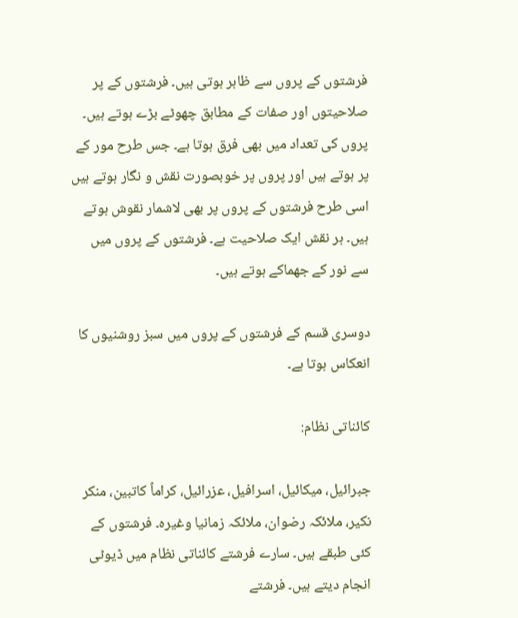فرشتوں کے پروں سے ظاہر ہوتی ہیں۔ فرشتوں کے پر صلاحیتوں اور صفات کے مطابق چھوٹے بڑے ہوتے ہیں۔ پروں کی تعداد میں بھی فرق ہوتا ہے۔ جس طرح مور کے پر ہوتے ہیں اور پروں پر خوبصورت نقش و نگار ہوتے ہیں اسی طرح فرشتوں کے پروں پر بھی لاشمار نقوش ہوتے ہیں۔ ہر نقش ایک صلاحیت ہے۔ فرشتوں کے پروں میں سے نور کے جھماکے ہوتے ہیں۔

دوسری قسم کے فرشتوں کے پروں میں سبز روشنیوں کا انعکاس ہوتا ہے۔

کائناتی نظام:

جبرائیل، میکائیل، اسرافیل، عزرائیل، کراماً کاتبین، منکر نکیر، ملائکہ رضوان، ملائکہ زمانیا وغیرہ۔ فرشتوں کے کئی طبقے ہیں۔ سارے فرشتے کائناتی نظام میں ڈیوٹی انجام دیتے ہیں۔ فرشتے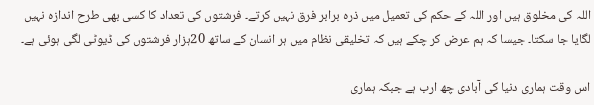اللہ کی مخلوق ہیں اور اللہ کے حکم کی تعمیل میں ذرہ برابر فرق نہیں کرتے۔ فرشتوں کی تعداد کا کسی بھی طرح اندازہ نہیں لگایا جا سکتا۔ جیسا کہ ہم عرض کر چکے ہیں کہ تخلیقی نظام میں ہر انسان کے ساتھ 20ہزار فرشتوں کی ڈیوٹی لگی ہوئی ہے۔

اس وقت ہماری دنیا کی آبادی چھ ارب ہے جبکہ ہماری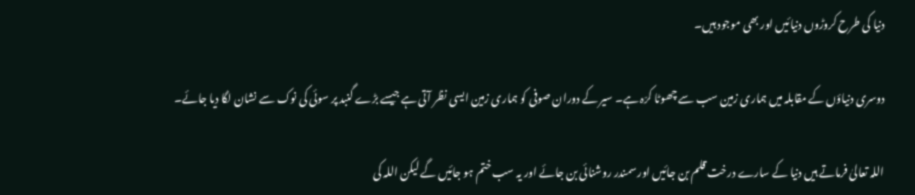دنیا کی طرح کروڑوں دنیائیں اور بھی موجود ہیں۔

دوسری دنیاؤں کے مقابلہ میں ہماری زمین سب سے چھوٹا کرّہ ہے۔ سیر کے دوران صوفی کو ہماری زمین ایسی نظر آتی ہے جیسے بڑے گنبد پر سوئی کی نوک سے نشان لگا دیا جائے۔

اللہ تعالیٰ فرماتے ہیں دنیا کے سارے درخت قلم بن جائیں اور سمندر روشنائی بن جائے اور یہ سب ختم ہو جائیں گے لیکن اللہ کی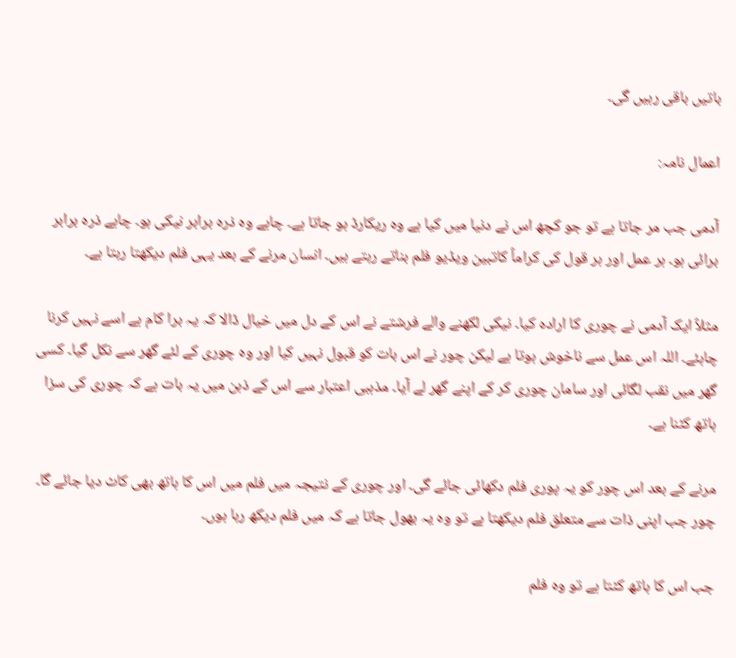باتیں باقی رہیں گی۔

اعمال نامہ:

آدمی جب مر جاتا ہے تو جو کچھ اس نے دنیا میں کیا ہے وہ ریکارڈ ہو جاتا ہے۔ چاہے وہ ذرہ برابر نیکی ہو۔ چاہے ذرہ برابر برائی ہو۔ ہر عمل اور ہر قول کی کراماً کاتبین ویڈیو فلم بناتے رہتے ہیں۔ انسان مرنے کے بعد یہی فلم دیکھتا رہتا ہے۔

مثلاً ایک آدمی نے چوری کا ارادہ کیا۔ نیکی لکھنے والے فرشتے نے اس کے دل میں خیال ڈالا کہ یہ برا کام ہے اسے نہیں کرنا چاہئے۔ اللہ اس عمل سے ناخوش ہوتا ہے لیکن چور نے اس بات کو قبول نہیں کیا اور وہ چوری کے لئے گھر سے نکل گیا۔ کسی گھر میں نقب لگائی اور سامان چوری کر کے اپنے گھر لے آیا۔ مذہبی اعتبار سے اس کے ذہن میں یہ بات ہے کہ چوری کی سزا ہاتھ کٹنا ہے۔

مرنے کے بعد اس چور کو یہ پوری فلم دکھائی جائے گی۔ اور چوری کے نتیجہ میں فلم میں اس کا ہاتھ بھی کاٹ دیا جائے گا۔ چور جب اپنی ذات سے متعلق فلم دیکھتا ہے تو وہ یہ بھول جاتا ہے کہ میں فلم دیکھ رہا ہوں۔

جب اس کا ہاتھ کٹتا ہے تو وہ فلم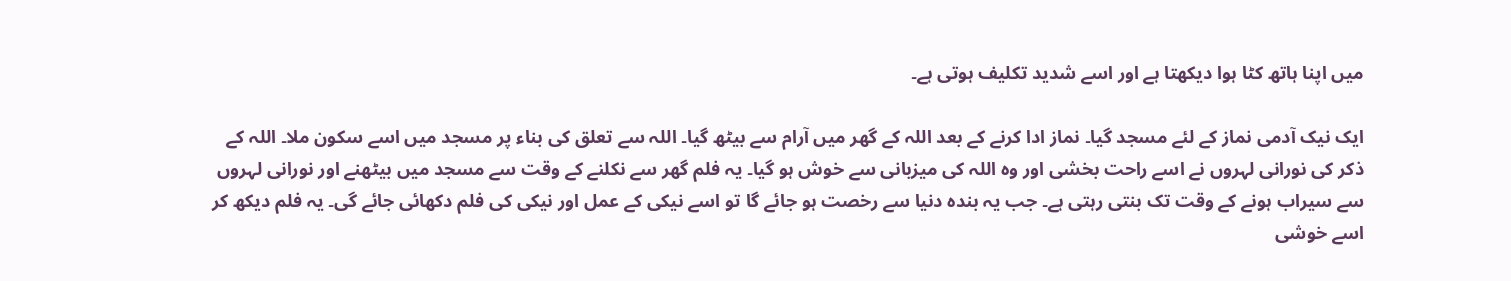میں اپنا ہاتھ کٹا ہوا دیکھتا ہے اور اسے شدید تکلیف ہوتی ہے۔

ایک نیک آدمی نماز کے لئے مسجد گیا۔ نماز ادا کرنے کے بعد اللہ کے گھر میں آرام سے بیٹھ گیا۔ اللہ سے تعلق کی بناء پر مسجد میں اسے سکون ملا۔ اللہ کے ذکر کی نورانی لہروں نے اسے راحت بخشی اور وہ اللہ کی میزبانی سے خوش ہو گیا۔ یہ فلم گھر سے نکلنے کے وقت سے مسجد میں بیٹھنے اور نورانی لہروں سے سیراب ہونے کے وقت تک بنتی رہتی ہے۔ جب یہ بندہ دنیا سے رخصت ہو جائے گا تو اسے نیکی کے عمل اور نیکی کی فلم دکھائی جائے گی۔ یہ فلم دیکھ کر اسے خوشی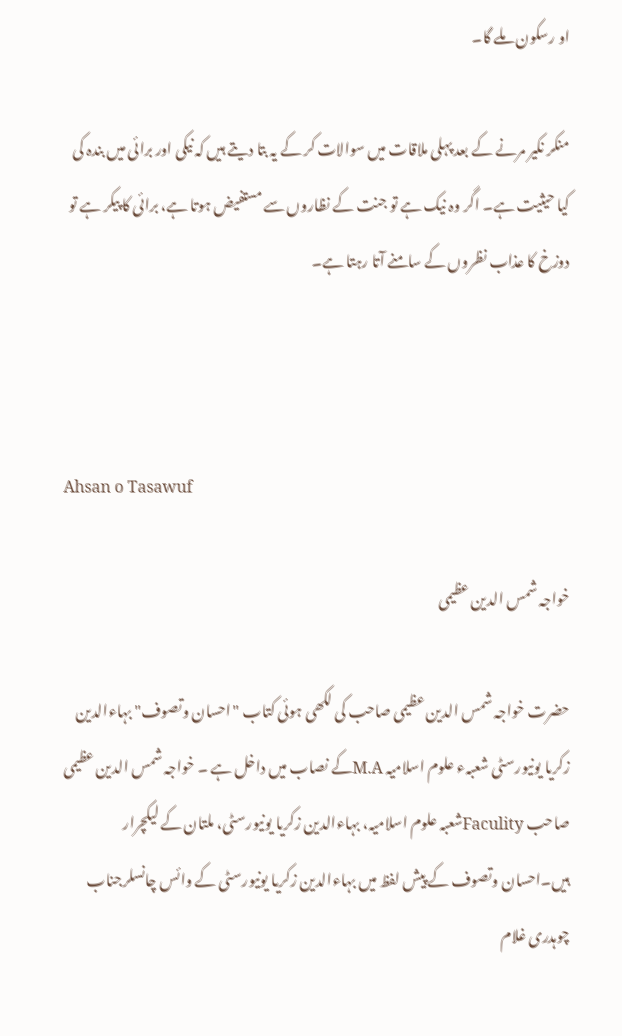او رسکون ملے گا۔

منکر نکیر مرنے کے بعد پہلی ملاقات میں سوالات کر کے یہ بتا دیتے ہیں کہ نیکی اور برائی میں بندہ کی کیا حیثیت ہے۔ اگر وہ نیک ہے تو جنت کے نظاروں سے مستفیض ہوتا ہے، برائی کا پیکر ہے تو دوزخ کا عذاب نظروں کے سامنے آتا رہتا ہے۔



Ahsan o Tasawuf

خواجہ شمس الدین عظیمی

حضرت خواجہ شمس الدین عظیمی صاحب کی لکھی ہوئی کتاب "احسان وتصوف" بہاءالدین زکریا یونیورسٹی شعبہء علوم اسلامیہ M.Aکے نصاب میں داخل ہے ۔ خواجہ شمس الدین عظیمی صاحب Faculityشعبہ علوم اسلامیہ، بہاءالدین زکریا یونیورسٹی، ملتان کے لیکچرار ہیں۔احسان وتصوف کے پیش لفظ میں بہاءالدین زکریا یونیورسٹی کے وائس چانسلرجناب چوہدری غلام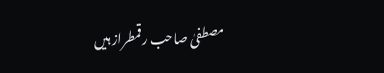مصطفیٰ صاحب رقمطراز ہیں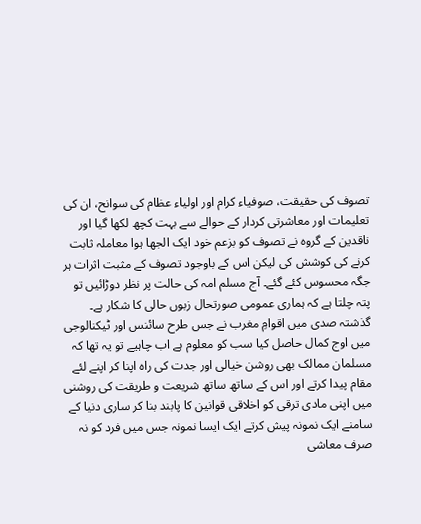تصوف کی حقیقت، صوفیاء کرام اور اولیاء عظام کی سوانح، ان کی تعلیمات اور معاشرتی کردار کے حوالے سے بہت کچھ لکھا گیا اور ناقدین کے گروہ نے تصوف کو بزعم خود ایک الجھا ہوا معاملہ ثابت کرنے کی کوشش کی لیکن اس کے باوجود تصوف کے مثبت اثرات ہر جگہ محسوس کئے گئے۔ آج مسلم امہ کی حالت پر نظر دوڑائیں تو پتہ چلتا ہے کہ ہماری عمومی صورتحال زبوں حالی کا شکار ہے۔ گذشتہ صدی میں اقوامِ مغرب نے جس طرح سائنس اور ٹیکنالوجی میں اوج کمال حاصل کیا سب کو معلوم ہے اب چاہیے تو یہ تھا کہ مسلمان ممالک بھی روشن خیالی اور جدت کی راہ اپنا کر اپنے لئے مقام پیدا کرتے اور اس کے ساتھ ساتھ شریعت و طریقت کی روشنی میں اپنی مادی ترقی کو اخلاقی قوانین کا پابند بنا کر ساری دنیا کے سامنے ایک نمونہ پیش کرتے ایک ایسا نمونہ جس میں فرد کو نہ صرف معاشی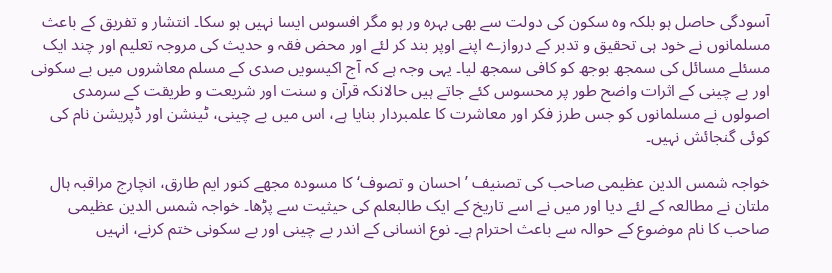آسودگی حاصل ہو بلکہ وہ سکون کی دولت سے بھی بہرہ ور ہو مگر افسوس ایسا نہیں ہو سکا۔ انتشار و تفریق کے باعث مسلمانوں نے خود ہی تحقیق و تدبر کے دروازے اپنے اوپر بند کر لئے اور محض فقہ و حدیث کی مروجہ تعلیم اور چند ایک مسئلے مسائل کی سمجھ بوجھ کو کافی سمجھ لیا۔ یہی وجہ ہے کہ آج اکیسویں صدی کے مسلم معاشروں میں بے سکونی اور بے چینی کے اثرات واضح طور پر محسوس کئے جاتے ہیں حالانکہ قرآن و سنت اور شریعت و طریقت کے سرمدی اصولوں نے مسلمانوں کو جس طرز فکر اور معاشرت کا علمبردار بنایا ہے، اس میں بے چینی، ٹینشن اور ڈپریشن نام کی کوئی گنجائش نہیں۔

خواجہ شمس الدین عظیمی صاحب کی تصنیف ’احسان و تصوف‘ کا مسودہ مجھے کنور ایم طارق، انچارج مراقبہ ہال ملتان نے مطالعہ کے لئے دیا اور میں نے اسے تاریخ کے ایک طالبعلم کی حیثیت سے پڑھا۔ خواجہ شمس الدین عظیمی صاحب کا نام موضوع کے حوالہ سے باعث احترام ہے۔ نوع انسانی کے اندر بے چینی اور بے سکونی ختم کرنے، انہیں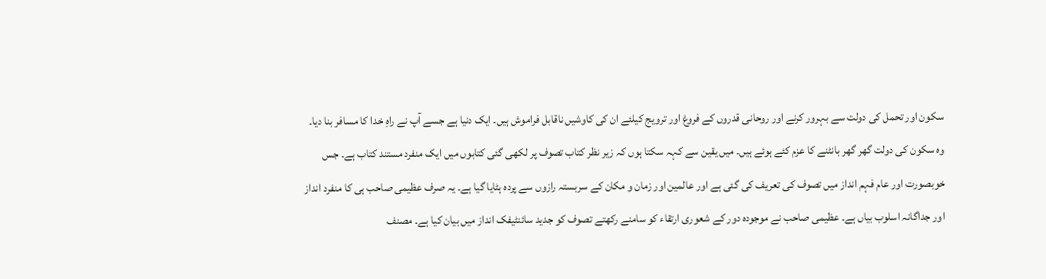سکون اور تحمل کی دولت سے بہرور کرنے اور روحانی قدروں کے فروغ اور ترویج کیلئے ان کی کاوشیں ناقابل فراموش ہیں۔ ایک دنیا ہے جسے آپ نے راہِ خدا کا مسافر بنا دیا۔ وہ سکون کی دولت گھر گھر بانٹنے کا عزم کئے ہوئے ہیں۔ میں یقین سے کہہ سکتا ہوں کہ زیر نظر کتاب تصوف پر لکھی گئی کتابوں میں ایک منفرد مستند کتاب ہے۔ جس خوبصورت اور عام فہم انداز میں تصوف کی تعریف کی گئی ہے اور عالمین اور زمان و مکان کے سربستہ رازوں سے پردہ ہٹایا گیا ہے۔ یہ صرف عظیمی صاحب ہی کا منفرد انداز اور جداگانہ اسلوب بیاں ہے۔ عظیمی صاحب نے موجودہ دور کے شعوری ارتقاء کو سامنے رکھتے تصوف کو جدید سائنٹیفک انداز میں بیان کیا ہے۔ مصنف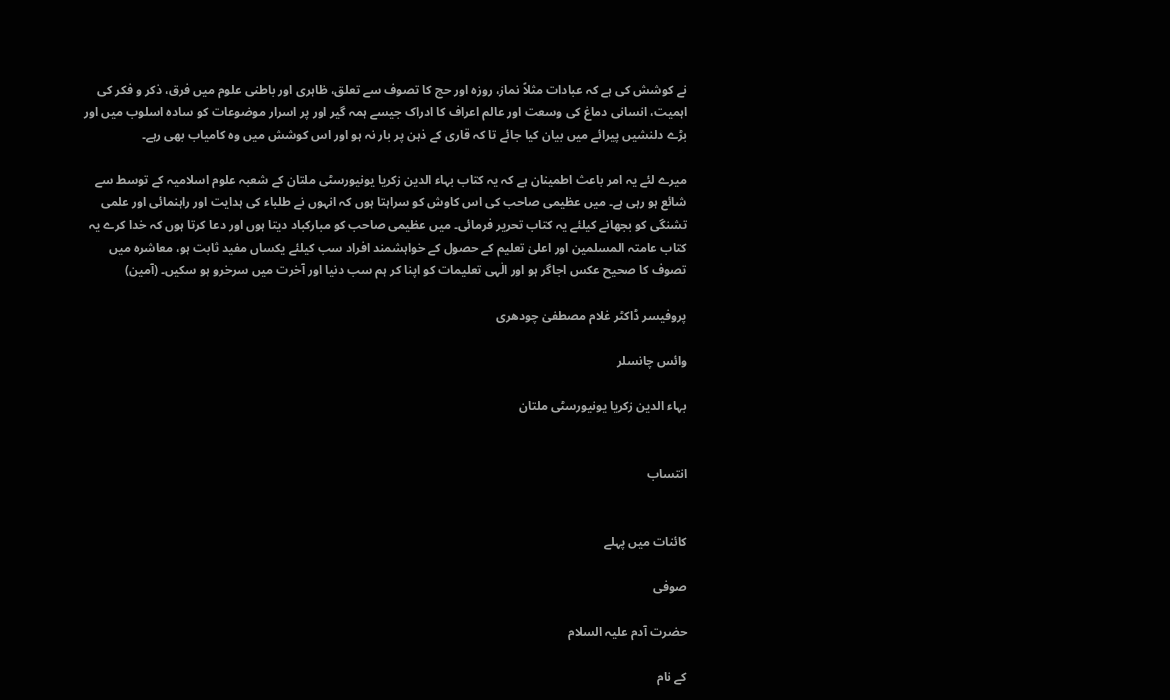نے کوشش کی ہے کہ عبادات مثلاً نماز، روزہ اور حج کا تصوف سے تعلق، ظاہری اور باطنی علوم میں فرق، ذکر و فکر کی اہمیت، انسانی دماغ کی وسعت اور عالم اعراف کا ادراک جیسے ہمہ گیر اور پر اسرار موضوعات کو سادہ اسلوب میں اور بڑے دلنشیں پیرائے میں بیان کیا جائے تا کہ قاری کے ذہن پر بار نہ ہو اور اس کوشش میں وہ کامیاب بھی رہے۔

میرے لئے یہ امر باعث اطمینان ہے کہ یہ کتاب بہاء الدین زکریا یونیورسٹی ملتان کے شعبہ علوم اسلامیہ کے توسط سے شائع ہو رہی ہے۔ میں عظیمی صاحب کی اس کاوش کو سراہتا ہوں کہ انہوں نے طلباء کی ہدایت اور راہنمائی اور علمی تشنگی کو بجھانے کیلئے یہ کتاب تحریر فرمائی۔ میں عظیمی صاحب کو مبارکباد دیتا ہوں اور دعا کرتا ہوں کہ خدا کرے یہ کتاب عامتہ المسلمین اور اعلیٰ تعلیم کے حصول کے خواہشمند افراد سب کیلئے یکساں مفید ثابت ہو، معاشرہ میں تصوف کا صحیح عکس اجاگر ہو اور الٰہی تعلیمات کو اپنا کر ہم سب دنیا اور آخرت میں سرخرو ہو سکیں۔ (آمین)

پروفیسر ڈاکٹر غلام مصطفیٰ چودھری

وائس چانسلر

بہاء الدین زکریا یونیورسٹی ملتان


انتساب


کائنات میں پہلے

صوفی

حضرت آدم علیہ السلام

کے نام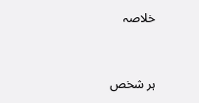خلاصہ


ہر شخص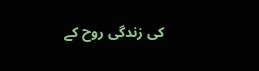کی زندگی روح کے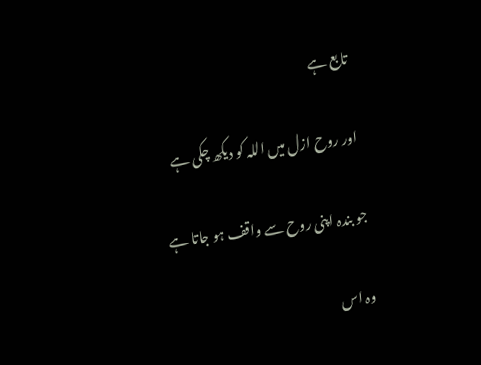تابع ہے

اور روح ازل میں اللہ کو دیکھ چکی ہے

جو بندہ اپنی روح سے واقف ہو جاتا ہے

وہ اس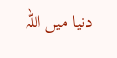دنیا میں اللہ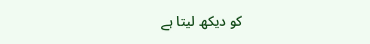کو دیکھ لیتا ہے